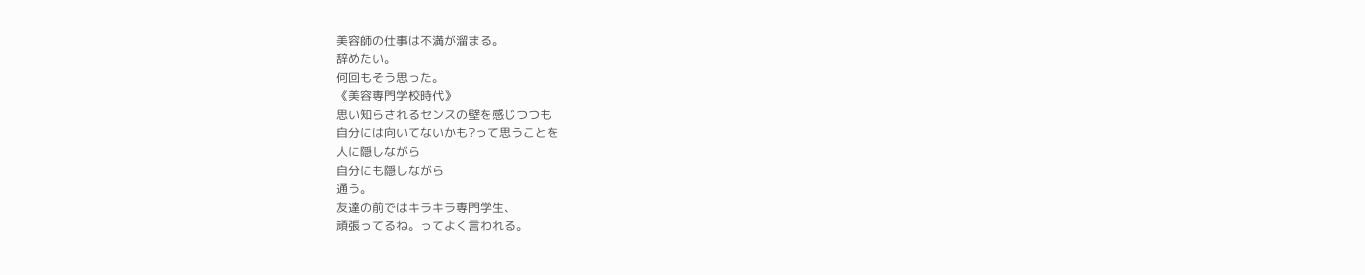美容師の仕事は不満が溜まる。
辞めたい。
何回もそう思った。
《美容専門学校時代》
思い知らされるセンスの壁を感じつつも
自分には向いてないかも?って思うことを
人に隠しながら
自分にも隠しながら
通う。
友達の前ではキラキラ専門学生、
頑張ってるね。ってよく言われる。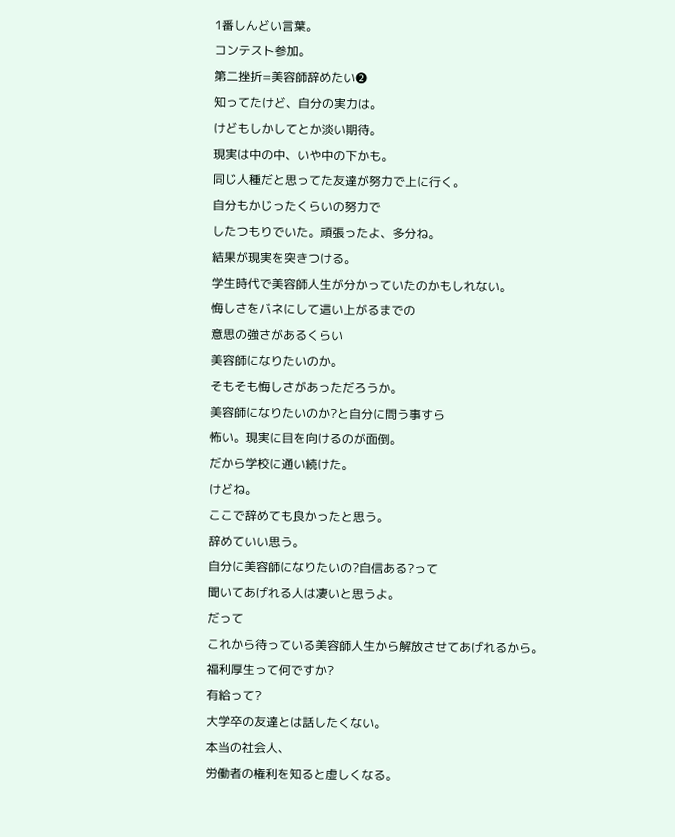1番しんどい言葉。
コンテスト参加。
第二挫折=美容師辞めたい❷
知ってたけど、自分の実力は。
けどもしかしてとか淡い期待。
現実は中の中、いや中の下かも。
同じ人種だと思ってた友達が努力で上に行く。
自分もかじったくらいの努力で
したつもりでいた。頑張ったよ、多分ね。
結果が現実を突きつける。
学生時代で美容師人生が分かっていたのかもしれない。
悔しさをバネにして這い上がるまでの
意思の強さがあるくらい
美容師になりたいのか。
そもそも悔しさがあっただろうか。
美容師になりたいのか?と自分に問う事すら
怖い。現実に目を向けるのが面倒。
だから学校に通い続けた。
けどね。
ここで辞めても良かったと思う。
辞めていい思う。
自分に美容師になりたいの?自信ある?って
聞いてあげれる人は凄いと思うよ。
だって
これから待っている美容師人生から解放させてあげれるから。
福利厚生って何ですか?
有給って?
大学卒の友達とは話したくない。
本当の社会人、
労働者の権利を知ると虚しくなる。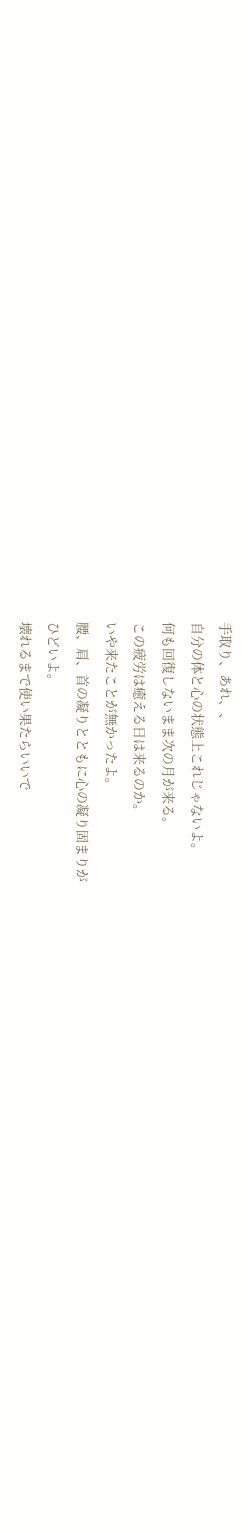手取り、あれ、、
自分の体と心の状態上これじゃないよ。
何も回復しないまま次の月が来る。
この疲労は癒える日は来るのか。
いや来たことが無かったよ。
腰、肩、首の凝りとともに心の凝り固まりが
ひどいよ。
壊れるまで使い果たらいいで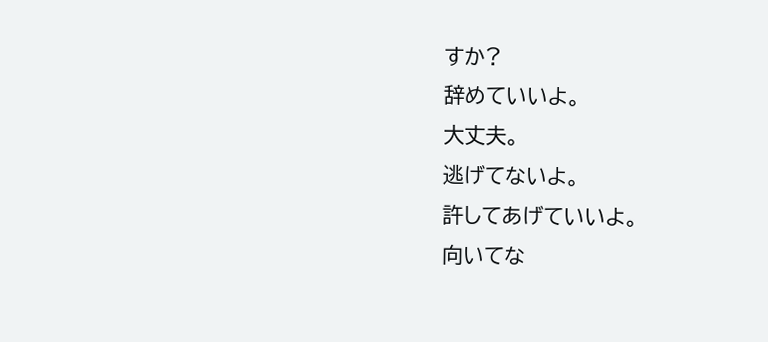すか?
辞めていいよ。
大丈夫。
逃げてないよ。
許してあげていいよ。
向いてな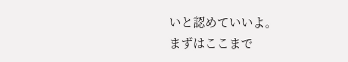いと認めていいよ。
まずはここまで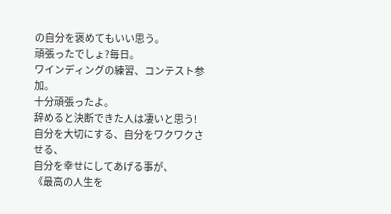の自分を褒めてもいい思う。
頑張ったでしょ?毎日。
ワインディングの練習、コンテスト参加。
十分頑張ったよ。
辞めると決断できた人は凄いと思う!
自分を大切にする、自分をワクワクさせる、
自分を幸せにしてあげる事が、
《最高の人生を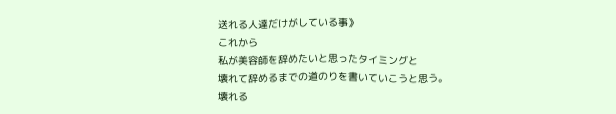送れる人達だけがしている事》
これから
私が美容師を辞めたいと思ったタイミングと
壊れて辞めるまでの道のりを書いていこうと思う。
壊れる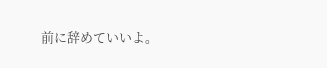前に辞めていいよ。